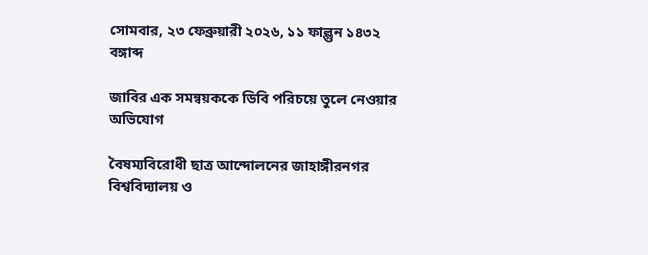সোমবার, ২৩ ফেব্রুয়ারী ২০২৬, ১১ ফাল্গুন ১৪৩২ বঙ্গাব্দ

জাবির এক সমন্বয়ককে ডিবি পরিচয়ে তুলে নেওয়ার অভিযোগ

বৈষম্যবিরোধী ছাত্র আন্দোলনের জাহাঙ্গীরনগর বিশ্ববিদ্যালয় ও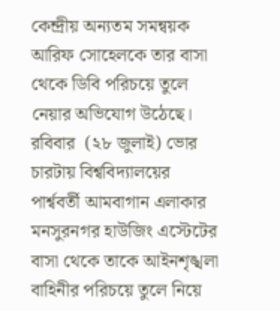কেন্দ্রীয় অন্যতম সমন্বয়ক আরিফ সোহেলকে তার বাসা থেকে ডিবি পরিচয়ে তুলে নেয়ার অভিযোগ উঠেছে। রবিবার  (২৮ জুলাই) ভোর চারটায় বিশ্ববিদ্যালয়ের পার্শ্ববর্তী আমবাগান এলাকার মনসুরনগর হাউজিং এস্টেটের বাসা থেকে তাকে আইনশৃঙ্খলা বাহিনীর পরিচয়ে তুলে নিয়ে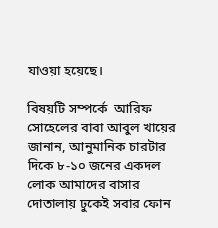যাওয়া হয়েছে।

বিষয়টি সম্পর্কে  আরিফ সোহেলের বাবা আবুল খায়ের জানান, আনুমানিক চারটার দিকে ৮-১০ জনের একদল লোক আমাদের বাসার দোতালায় ঢুকেই সবার ফোন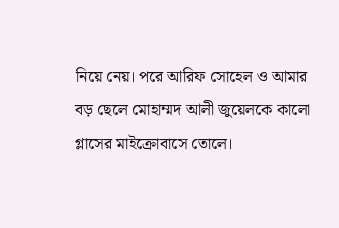নিয়ে নেয়। পরে আরিফ সোহেল ও আমার বড় ছেলে মোহাম্মদ আলী জুয়েলকে কালো গ্লাসের মাইক্রোবাসে তোলে।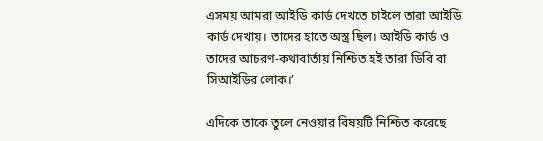এসময় আমরা আইডি কার্ড দেখতে চাইলে তারা আইডি কার্ড দেখায়। তাদের হাতে অস্ত্র ছিল। আইডি কার্ড ও তাদের আচরণ-কথাবার্তায় নিশ্চিত হই তারা ডিবি বা সিআইডির লোক।’

এদিকে তাকে তুলে নেওয়ার বিষয়টি নিশ্চিত করেছে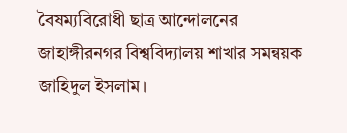বৈষম্যবিরোধী ছাত্র আন্দোলনের জাহাঙ্গীরনগর বিশ্ববিদ্যালয় শাখার সমন্বয়ক জাহিদুল ইসলাম।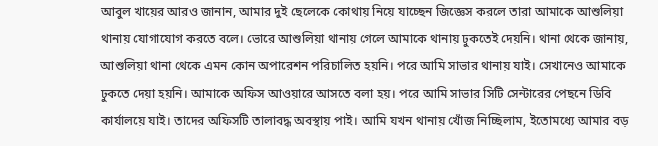আবুল খায়ের আরও জানান, আমার দুই ছেলেকে কোথায় নিয়ে যাচ্ছেন জিজ্ঞেস করলে তারা আমাকে আশুলিয়া থানায় যোগাযোগ করতে বলে। ভোরে আশুলিয়া থানায় গেলে আমাকে থানায় ঢুকতেই দেয়নি। থানা থেকে জানায়, আশুলিয়া থানা থেকে এমন কোন অপারেশন পরিচালিত হয়নি। পরে আমি সাভার থানায় যাই। সেখানেও আমাকে ঢুকতে দেয়া হয়নি। আমাকে অফিস আওয়ারে আসতে বলা হয়। পরে আমি সাভার সিটি সেন্টারের পেছনে ডিবি কার্যালয়ে যাই। তাদের অফিসটি তালাবদ্ধ অবস্থায় পাই। আমি যখন থানায় খোঁজ নিচ্ছিলাম, ইতোমধ্যে আমার বড়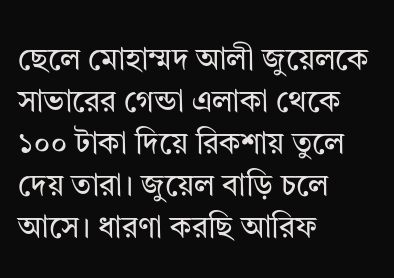ছেলে মোহাম্মদ আলী জুয়েলকে সাভারের গেন্ডা এলাকা থেকে ১০০ টাকা দিয়ে রিকশায় তুলে দেয় তারা। জুয়েল বাড়ি চলে আসে। ধারণা করছি আরিফ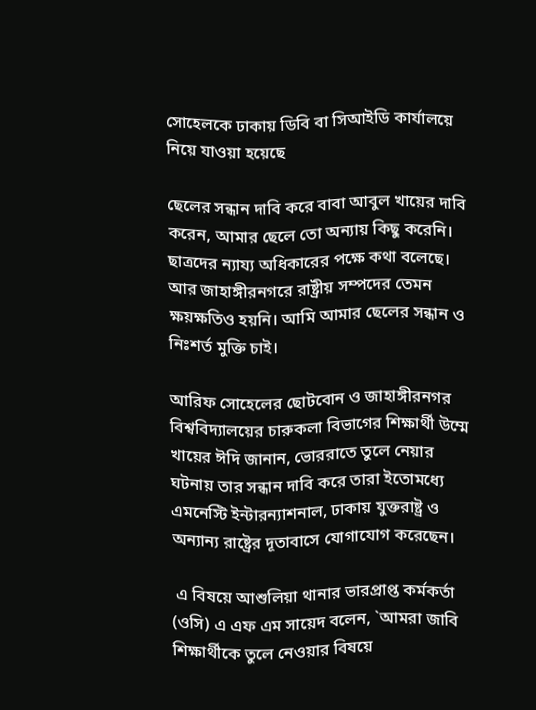সোহেলকে ঢাকায় ডিবি বা সিআইডি কার্যালয়ে নিয়ে যাওয়া হয়েছে

ছেলের সন্ধান দাবি করে বাবা আবুল খায়ের দাবি করেন, আমার ছেলে তো অন্যায় কিছু করেনি। ছাত্রদের ন্যায্য অধিকারের পক্ষে কথা বলেছে। আর জাহাঙ্গীরনগরে রাষ্ট্রীয় সম্পদের তেমন ক্ষয়ক্ষতিও হয়নি। আমি আমার ছেলের সন্ধান ও নিঃশর্ত মুক্তি চাই।

আরিফ সোহেলের ছোটবোন ও জাহাঙ্গীরনগর বিশ্ববিদ্যালয়ের চারুকলা বিভাগের শিক্ষার্থী উম্মে খায়ের ঈদি জানান, ভোররাতে তুলে নেয়ার ঘটনায় তার সন্ধান দাবি করে তারা ইতোমধ্যে এমনেস্টি ইন্টারন্যাশনাল, ঢাকায় যুক্তরাষ্ট্র ও অন্যান্য রাষ্ট্রের দূতাবাসে যোগাযোগ করেছেন।

 এ বিষয়ে আশুলিয়া থানার ভারপ্রাপ্ত কর্মকর্তা (ওসি) এ এফ এম সায়েদ বলেন, `আমরা জাবি শিক্ষার্থীকে তুলে নেওয়ার বিষয়ে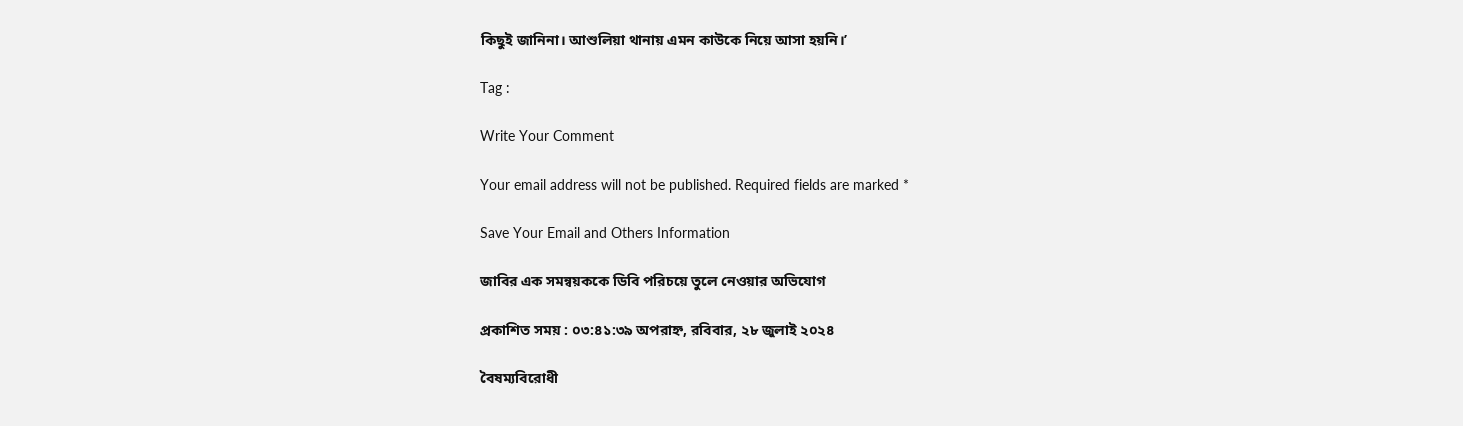কিছুই জানিনা। আশুলিয়া থানায় এমন কাউকে নিয়ে আসা হয়নি।’

Tag :

Write Your Comment

Your email address will not be published. Required fields are marked *

Save Your Email and Others Information

জাবির এক সমন্বয়ককে ডিবি পরিচয়ে তুলে নেওয়ার অভিযোগ

প্রকাশিত সময় : ০৩:৪১:৩৯ অপরাহ্ন, রবিবার, ২৮ জুলাই ২০২৪

বৈষম্যবিরোধী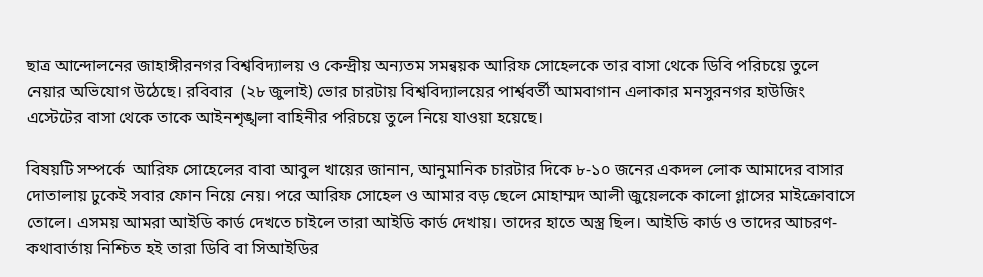ছাত্র আন্দোলনের জাহাঙ্গীরনগর বিশ্ববিদ্যালয় ও কেন্দ্রীয় অন্যতম সমন্বয়ক আরিফ সোহেলকে তার বাসা থেকে ডিবি পরিচয়ে তুলে নেয়ার অভিযোগ উঠেছে। রবিবার  (২৮ জুলাই) ভোর চারটায় বিশ্ববিদ্যালয়ের পার্শ্ববর্তী আমবাগান এলাকার মনসুরনগর হাউজিং এস্টেটের বাসা থেকে তাকে আইনশৃঙ্খলা বাহিনীর পরিচয়ে তুলে নিয়ে যাওয়া হয়েছে।

বিষয়টি সম্পর্কে  আরিফ সোহেলের বাবা আবুল খায়ের জানান, আনুমানিক চারটার দিকে ৮-১০ জনের একদল লোক আমাদের বাসার দোতালায় ঢুকেই সবার ফোন নিয়ে নেয়। পরে আরিফ সোহেল ও আমার বড় ছেলে মোহাম্মদ আলী জুয়েলকে কালো গ্লাসের মাইক্রোবাসে তোলে। এসময় আমরা আইডি কার্ড দেখতে চাইলে তারা আইডি কার্ড দেখায়। তাদের হাতে অস্ত্র ছিল। আইডি কার্ড ও তাদের আচরণ-কথাবার্তায় নিশ্চিত হই তারা ডিবি বা সিআইডির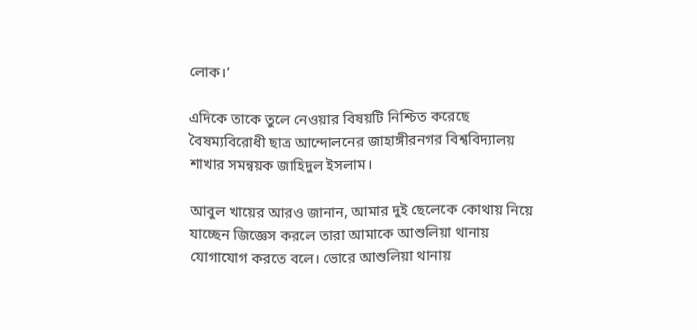লোক।’

এদিকে তাকে তুলে নেওয়ার বিষয়টি নিশ্চিত করেছে বৈষম্যবিরোধী ছাত্র আন্দোলনের জাহাঙ্গীরনগর বিশ্ববিদ্যালয় শাখার সমন্বয়ক জাহিদুল ইসলাম।

আবুল খায়ের আরও জানান, আমার দুই ছেলেকে কোথায় নিয়ে যাচ্ছেন জিজ্ঞেস করলে তারা আমাকে আশুলিয়া থানায় যোগাযোগ করতে বলে। ভোরে আশুলিয়া থানায়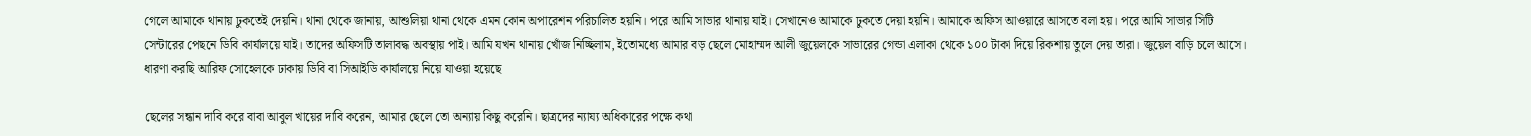গেলে আমাকে থানায় ঢুকতেই দেয়নি। থানা থেকে জানায়, আশুলিয়া থানা থেকে এমন কোন অপারেশন পরিচালিত হয়নি। পরে আমি সাভার থানায় যাই। সেখানেও আমাকে ঢুকতে দেয়া হয়নি। আমাকে অফিস আওয়ারে আসতে বলা হয়। পরে আমি সাভার সিটি সেন্টারের পেছনে ডিবি কার্যালয়ে যাই। তাদের অফিসটি তালাবদ্ধ অবস্থায় পাই। আমি যখন থানায় খোঁজ নিচ্ছিলাম, ইতোমধ্যে আমার বড় ছেলে মোহাম্মদ আলী জুয়েলকে সাভারের গেন্ডা এলাকা থেকে ১০০ টাকা দিয়ে রিকশায় তুলে দেয় তারা। জুয়েল বাড়ি চলে আসে। ধারণা করছি আরিফ সোহেলকে ঢাকায় ডিবি বা সিআইডি কার্যালয়ে নিয়ে যাওয়া হয়েছে

ছেলের সন্ধান দাবি করে বাবা আবুল খায়ের দাবি করেন, আমার ছেলে তো অন্যায় কিছু করেনি। ছাত্রদের ন্যায্য অধিকারের পক্ষে কথা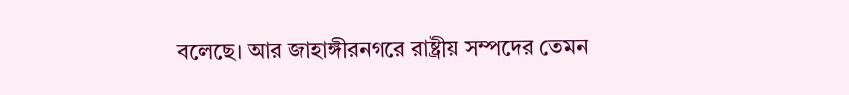বলেছে। আর জাহাঙ্গীরনগরে রাষ্ট্রীয় সম্পদের তেমন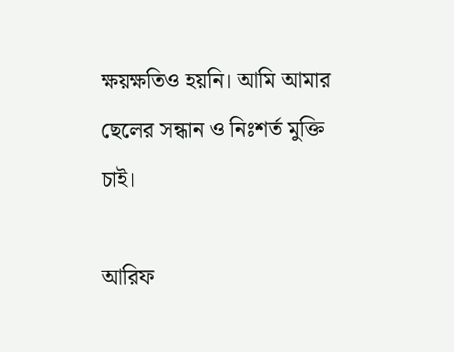ক্ষয়ক্ষতিও হয়নি। আমি আমার ছেলের সন্ধান ও নিঃশর্ত মুক্তি চাই।

আরিফ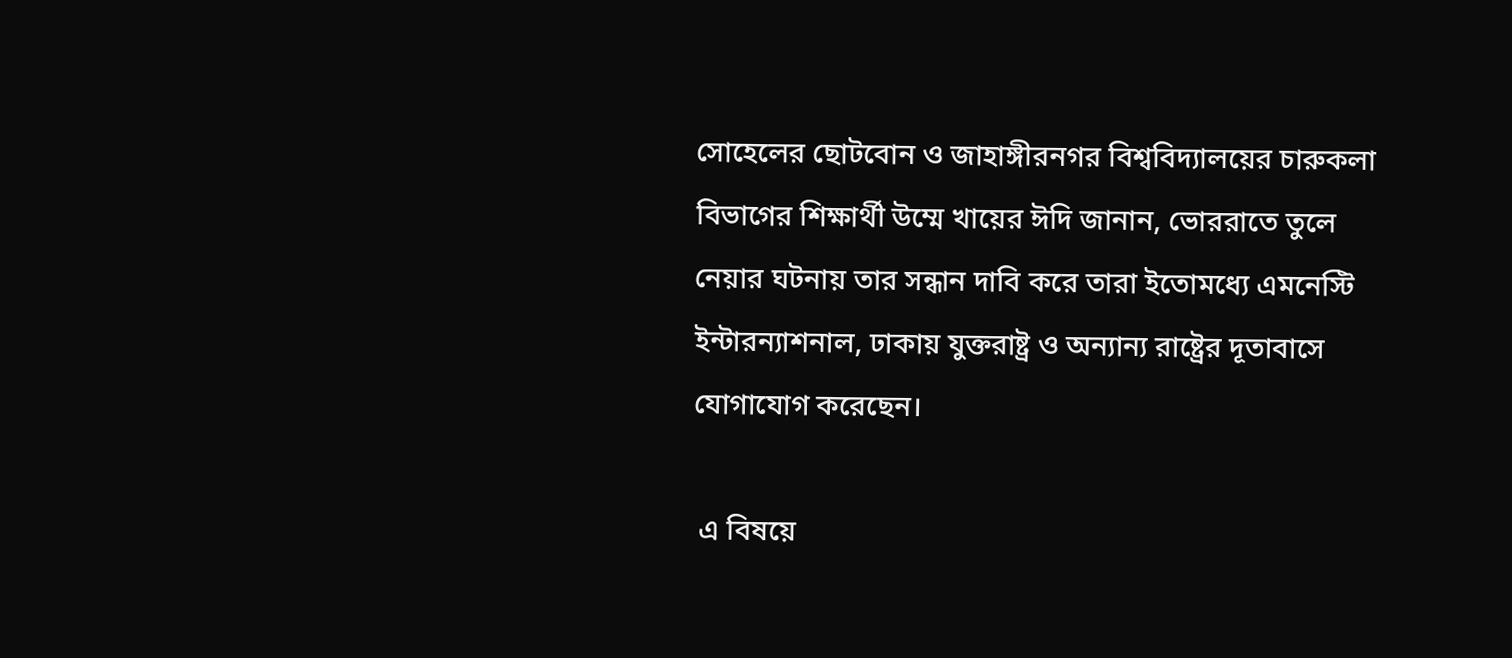সোহেলের ছোটবোন ও জাহাঙ্গীরনগর বিশ্ববিদ্যালয়ের চারুকলা বিভাগের শিক্ষার্থী উম্মে খায়ের ঈদি জানান, ভোররাতে তুলে নেয়ার ঘটনায় তার সন্ধান দাবি করে তারা ইতোমধ্যে এমনেস্টি ইন্টারন্যাশনাল, ঢাকায় যুক্তরাষ্ট্র ও অন্যান্য রাষ্ট্রের দূতাবাসে যোগাযোগ করেছেন।

 এ বিষয়ে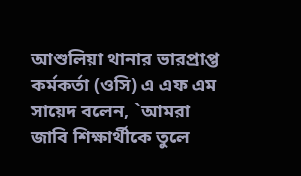আশুলিয়া থানার ভারপ্রাপ্ত কর্মকর্তা (ওসি) এ এফ এম সায়েদ বলেন, `আমরা জাবি শিক্ষার্থীকে তুলে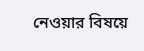নেওয়ার বিষয়ে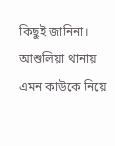কিছুই জানিনা। আশুলিয়া থানায় এমন কাউকে নিয়ে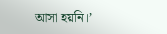আসা হয়নি।’